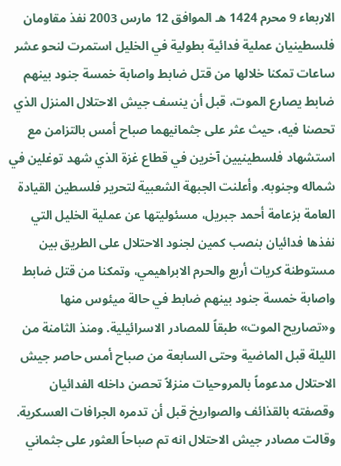الاربعاء 9 محرم 1424 هـ الموافق 12 مارس 2003 نفذ مقاومان فلسطينيان عملية فدائية بطولية في الخليل استمرت لنحو عشر ساعات تمكنا خلالها من قتل ضابط واصابة خمسة جنود بينهم ضابط يصارع الموت، قبل أن ينسف جيش الاحتلال المنزل الذي تحصنا فيه، حيث عثر على جثمانيهما صباح أمس بالتزامن مع استشهاد فلسطينيين آخرين في قطاع غزة الذي شهد توغلين في شماله وجنوبه. وأعلنت الجبهة الشعبية لتحرير فلسطين القيادة العامة بزعامة أحمد جبريل، مسئوليتها عن عملية الخليل التي نفذها فدائيان بنصب كمين لجنود الاحتلال على الطريق بين مستوطنة كريات أربع والحرم الابراهيمي، وتمكنا من قتل ضابط واصابة خمسة جنود بينهم ضابط في حالة ميئوس منها و«تصاريح الموت» طبقاً للمصادر الاسرائيلية. ومنذ الثامنة من الليلة قبل الماضية وحتى السابعة من صباح أمس حاصر جيش الاحتلال مدعوماً بالمروحيات منزلاً تحصن داخله الفدائيان وقصفته بالقذائف والصواريخ قبل أن تدمره الجرافات العسكرية. وقالت مصادر جيش الاحتلال انه تم صباحاً العثور على جثماني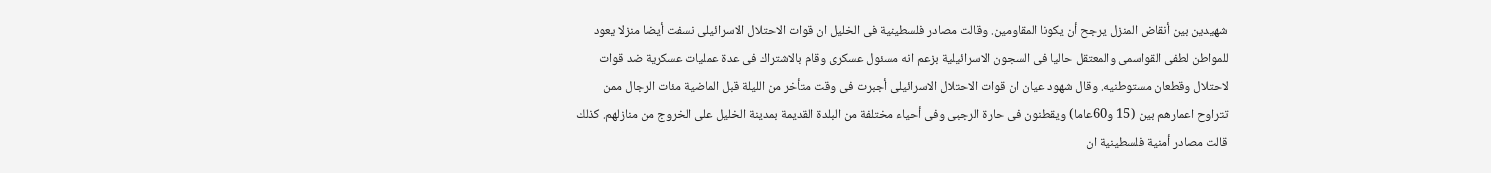شهيدين بين أنقاض المنزل يرجح أن يكونا المقاومين. وقالت مصادر فلسطينية فى الخليل ان قوات الاحتلال الاسرائيلى نسفت أيضا منزلا يعود للمواطن لطفى القواسمى والمعتقل حاليا فى السجون الاسرائيلية بزعم انه مسئول عسكرى وقام بالاشتراك فى عدة عمليات عسكرية ضد قوات لاحتلال وقطعان مستوطنيه. وقال شهود عيان ان قوات الاحتلال الاسرائيلى أجبرت فى وقت متأخر من الليلة قبل الماضية مئات الرجال ممن تتراوح اعمارهم بين (15 و60عاما) ويقطنون فى حارة الرجبى وفى أحياء مختلفة من البلدة القديمة بمدينة الخليل على الخروج من منازلهم. كذلك قالت مصادر أمنية فلسطينية ان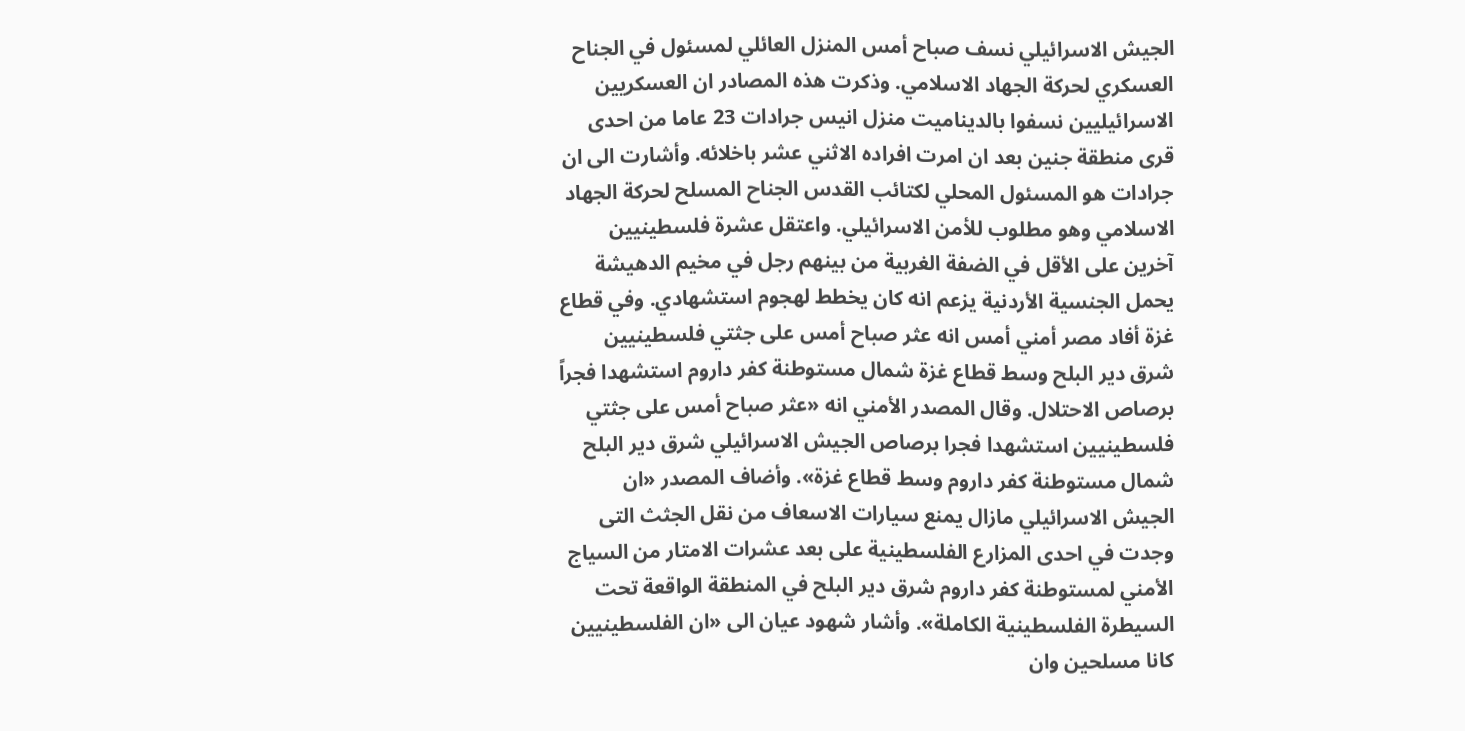الجيش الاسرائيلي نسف صباح أمس المنزل العائلي لمسئول في الجناح العسكري لحركة الجهاد الاسلامي. وذكرت هذه المصادر ان العسكريين الاسرائيليين نسفوا بالديناميت منزل انيس جرادات 23 عاما من احدى قرى منطقة جنين بعد ان امرت افراده الاثني عشر باخلائه. وأشارت الى ان جرادات هو المسئول المحلي لكتائب القدس الجناح المسلح لحركة الجهاد الاسلامي وهو مطلوب للأمن الاسرائيلي. واعتقل عشرة فلسطينيين آخرين على الأقل في الضفة الغربية من بينهم رجل في مخيم الدهيشة يحمل الجنسية الأردنية يزعم انه كان يخطط لهجوم استشهادي. وفي قطاع غزة أفاد مصر أمني أمس انه عثر صباح أمس على جثتي فلسطينيين شرق دير البلح وسط قطاع غزة شمال مستوطنة كفر داروم استشهدا فجراً برصاص الاحتلال. وقال المصدر الأمني انه «عثر صباح أمس على جثتي فلسطينيين استشهدا فجرا برصاص الجيش الاسرائيلي شرق دير البلح شمال مستوطنة كفر داروم وسط قطاع غزة». وأضاف المصدر «ان الجيش الاسرائيلي مازال يمنع سيارات الاسعاف من نقل الجثث التى وجدت في احدى المزارع الفلسطينية على بعد عشرات الامتار من السياج الأمني لمستوطنة كفر داروم شرق دير البلح في المنطقة الواقعة تحت السيطرة الفلسطينية الكاملة». وأشار شهود عيان الى «ان الفلسطينيين كانا مسلحين وان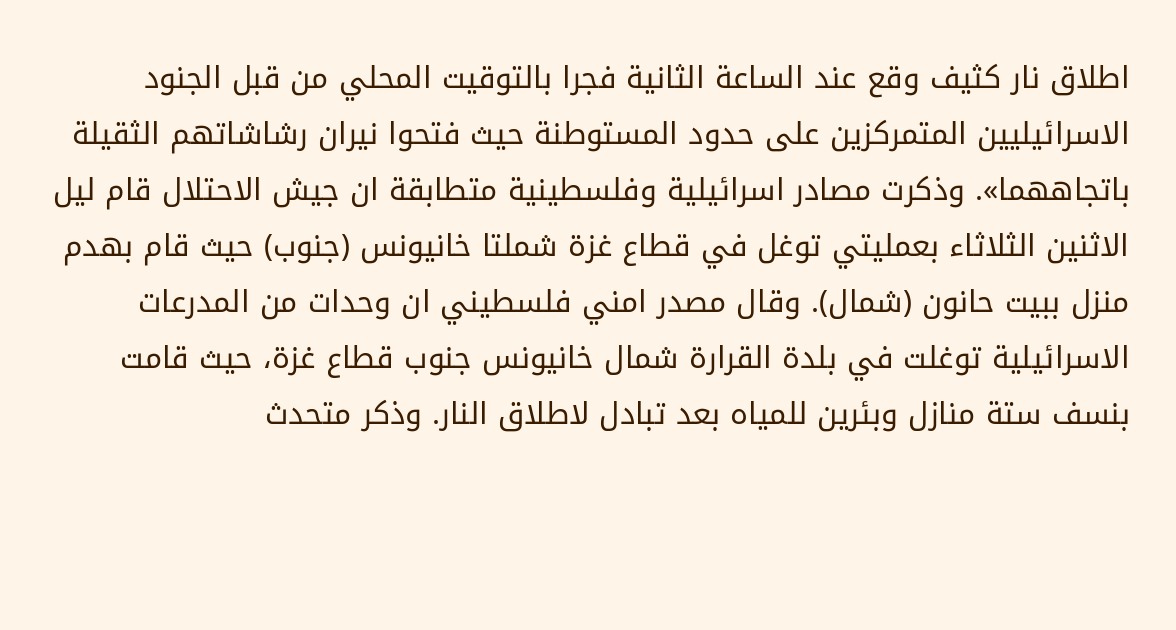اطلاق نار كثيف وقع عند الساعة الثانية فجرا بالتوقيت المحلي من قبل الجنود الاسرائيليين المتمركزين على حدود المستوطنة حيث فتحوا نيران رشاشاتهم الثقيلة باتجاههما». وذكرت مصادر اسرائيلية وفلسطينية متطابقة ان جيش الاحتلال قام ليل الاثنين الثلاثاء بعمليتي توغل في قطاع غزة شملتا خانيونس (جنوب) حيث قام بهدم منزل ببيت حانون (شمال). وقال مصدر امني فلسطيني ان وحدات من المدرعات الاسرائيلية توغلت في بلدة القرارة شمال خانيونس جنوب قطاع غزة، حيث قامت بنسف ستة منازل وبئرين للمياه بعد تبادل لاطلاق النار. وذكر متحدث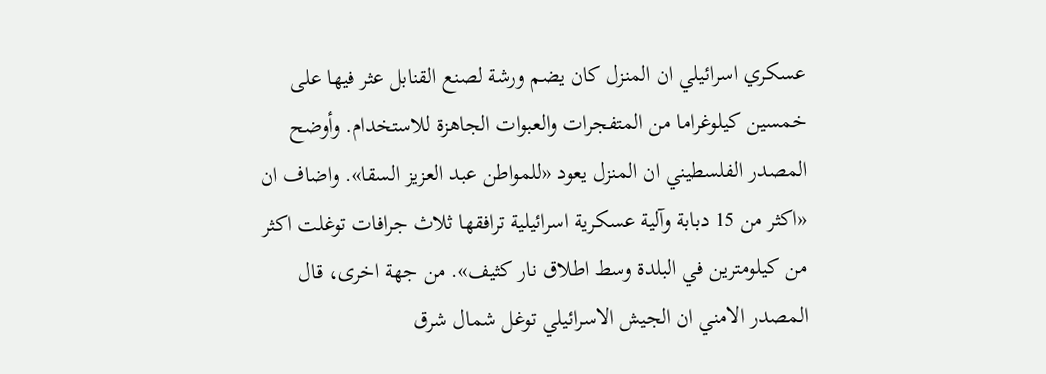عسكري اسرائيلي ان المنزل كان يضم ورشة لصنع القنابل عثر فيها على خمسين كيلوغراما من المتفجرات والعبوات الجاهزة للاستخدام. وأوضح المصدر الفلسطيني ان المنزل يعود «للمواطن عبد العزيز السقا». واضاف ان «اكثر من 15 دبابة وآلية عسكرية اسرائيلية ترافقها ثلاث جرافات توغلت اكثر من كيلومترين في البلدة وسط اطلاق نار كثيف». من جهة اخرى، قال المصدر الامني ان الجيش الاسرائيلي توغل شمال شرق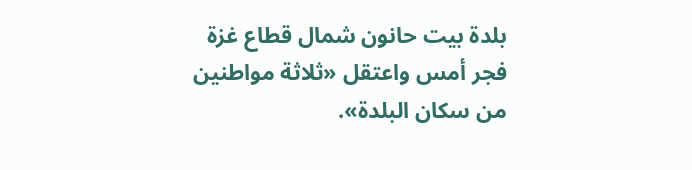بلدة بيت حانون شمال قطاع غزة فجر أمس واعتقل «ثلاثة مواطنين من سكان البلدة».